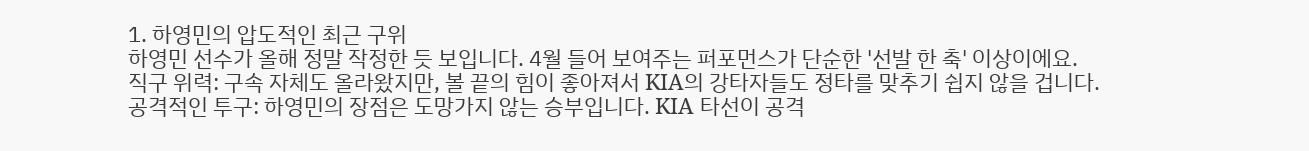1. 하영민의 압도적인 최근 구위
하영민 선수가 올해 정말 작정한 듯 보입니다. 4월 들어 보여주는 퍼포먼스가 단순한 '선발 한 축' 이상이에요.
직구 위력: 구속 자체도 올라왔지만, 볼 끝의 힘이 좋아져서 KIA의 강타자들도 정타를 맞추기 쉽지 않을 겁니다.
공격적인 투구: 하영민의 장점은 도망가지 않는 승부입니다. KIA 타선이 공격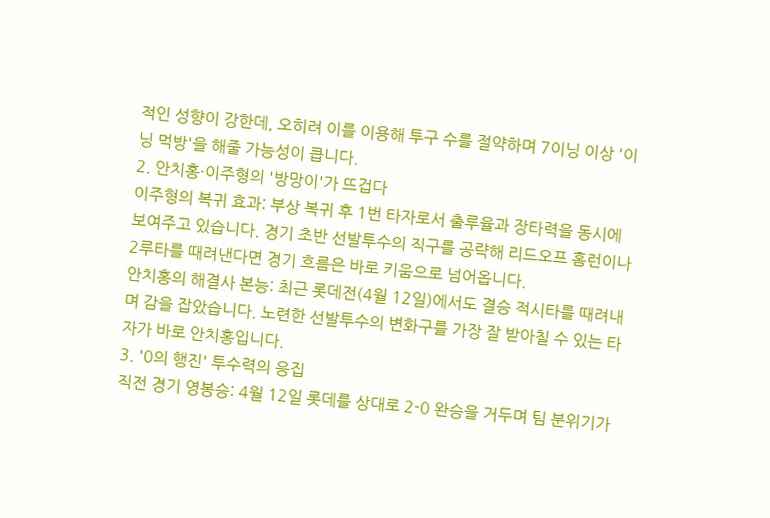적인 성향이 강한데, 오히려 이를 이용해 투구 수를 절약하며 7이닝 이상 '이닝 먹방'을 해줄 가능성이 큽니다.
2. 안치홍·이주형의 '방망이'가 뜨겁다
이주형의 복귀 효과: 부상 복귀 후 1번 타자로서 출루율과 장타력을 동시에 보여주고 있습니다. 경기 초반 선발투수의 직구를 공략해 리드오프 홈런이나 2루타를 때려낸다면 경기 흐름은 바로 키움으로 넘어옵니다.
안치홍의 해결사 본능: 최근 롯데전(4월 12일)에서도 결승 적시타를 때려내며 감을 잡았습니다. 노련한 선발투수의 변화구를 가장 잘 받아칠 수 있는 타자가 바로 안치홍입니다.
3. '0의 행진' 투수력의 응집
직전 경기 영봉승: 4월 12일 롯데를 상대로 2-0 완승을 거두며 팀 분위기가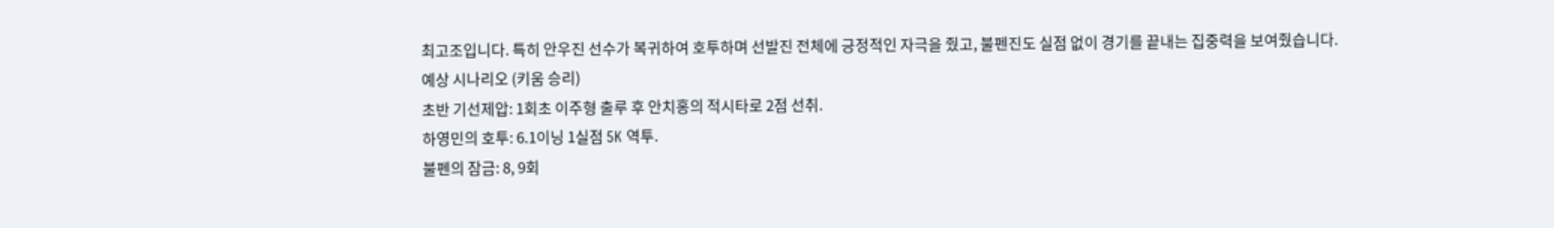최고조입니다. 특히 안우진 선수가 복귀하여 호투하며 선발진 전체에 긍정적인 자극을 줬고, 불펜진도 실점 없이 경기를 끝내는 집중력을 보여줬습니다.
예상 시나리오 (키움 승리)
초반 기선제압: 1회초 이주형 출루 후 안치홍의 적시타로 2점 선취.
하영민의 호투: 6.1이닝 1실점 5K 역투.
불펜의 잠금: 8, 9회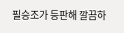필승조가 등판해 깔끔하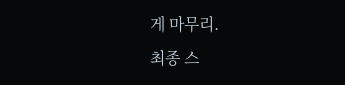게 마무리.
최종 스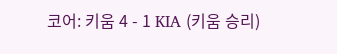코어: 키움 4 - 1 KIA (키움 승리)